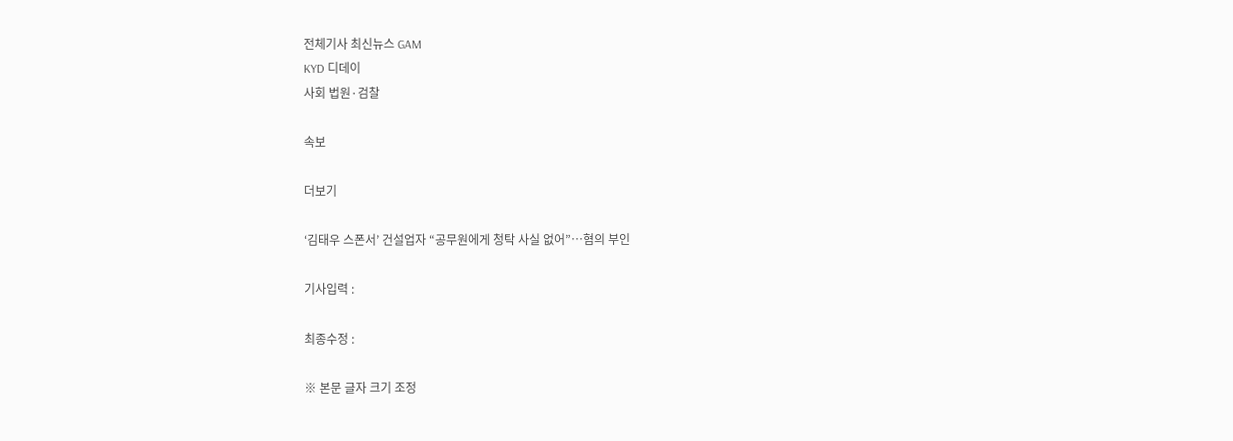전체기사 최신뉴스 GAM
KYD 디데이
사회 법원·검찰

속보

더보기

‘김태우 스폰서’ 건설업자 “공무원에게 청탁 사실 없어”…혐의 부인

기사입력 :

최종수정 :

※ 본문 글자 크기 조정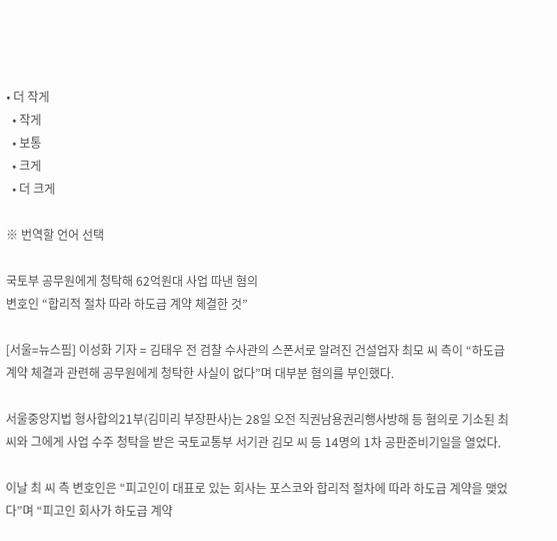• 더 작게
  • 작게
  • 보통
  • 크게
  • 더 크게

※ 번역할 언어 선택

국토부 공무원에게 청탁해 62억원대 사업 따낸 혐의
변호인 “합리적 절차 따라 하도급 계약 체결한 것”

[서울=뉴스핌] 이성화 기자 = 김태우 전 검찰 수사관의 스폰서로 알려진 건설업자 최모 씨 측이 “하도급 계약 체결과 관련해 공무원에게 청탁한 사실이 없다”며 대부분 혐의를 부인했다.

서울중앙지법 형사합의21부(김미리 부장판사)는 28일 오전 직권남용권리행사방해 등 혐의로 기소된 최 씨와 그에게 사업 수주 청탁을 받은 국토교통부 서기관 김모 씨 등 14명의 1차 공판준비기일을 열었다.

이날 최 씨 측 변호인은 “피고인이 대표로 있는 회사는 포스코와 합리적 절차에 따라 하도급 계약을 맺었다”며 “피고인 회사가 하도급 계약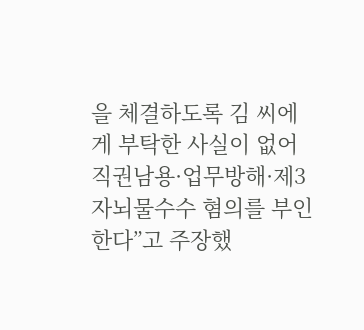을 체결하도록 김 씨에게 부탁한 사실이 없어 직권남용·업무방해·제3자뇌물수수 혐의를 부인한다”고 주장했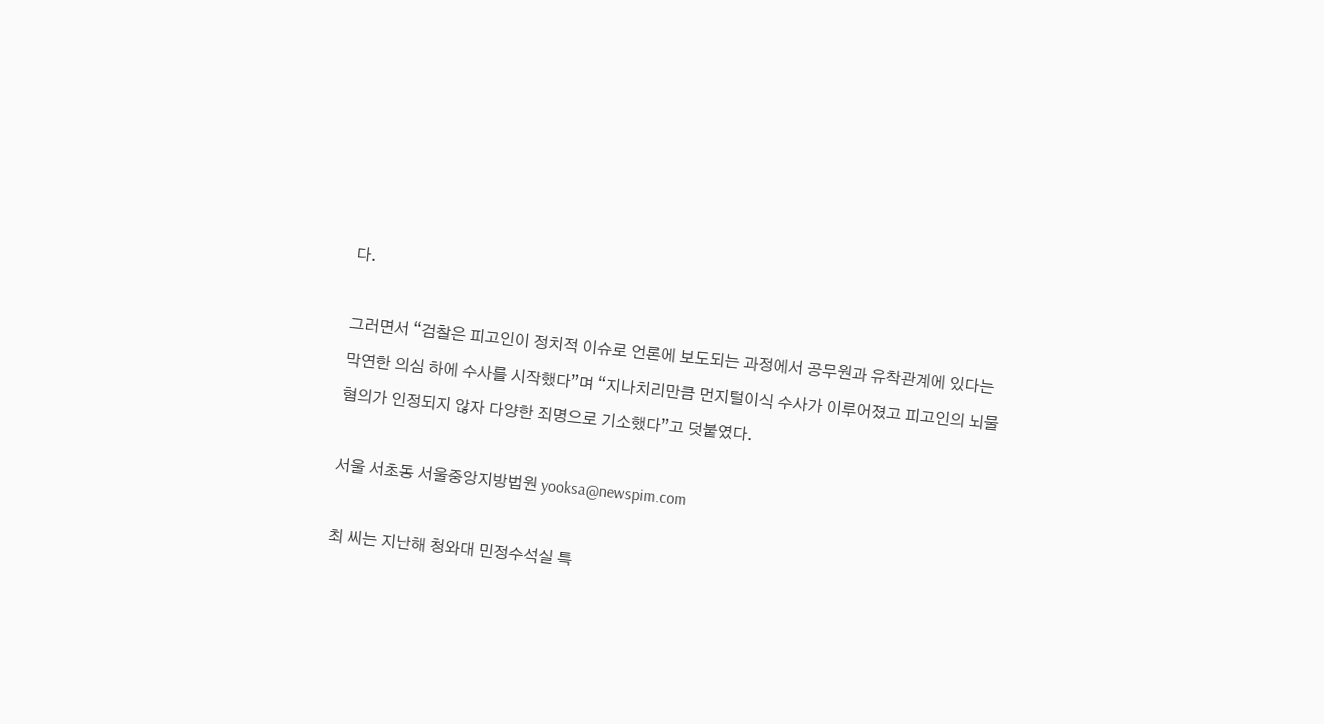다.

그러면서 “검찰은 피고인이 정치적 이슈로 언론에 보도되는 과정에서 공무원과 유착관계에 있다는 막연한 의심 하에 수사를 시작했다”며 “지나치리만큼 먼지털이식 수사가 이루어졌고 피고인의 뇌물 혐의가 인정되지 않자 다양한 죄명으로 기소했다”고 덧붙였다.

서울 서초동 서울중앙지방법원 yooksa@newspim.com

최 씨는 지난해 청와대 민정수석실 특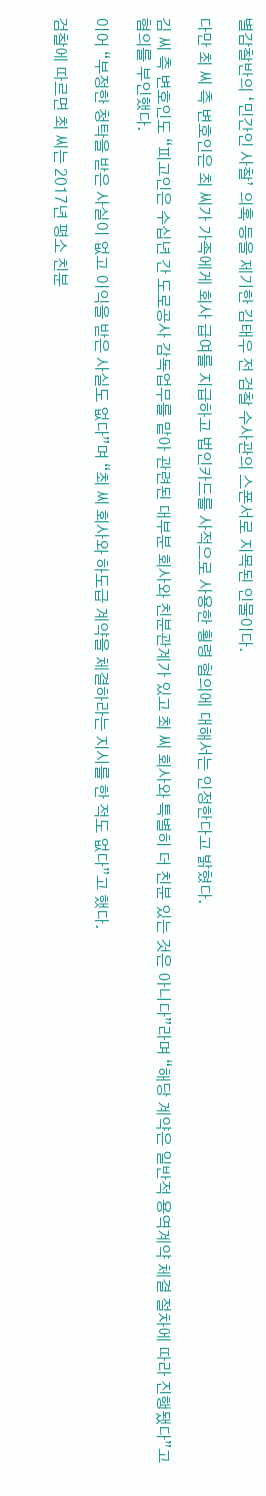별감찰반의 ‘민간인 사찰’ 의혹 등을 제기한 김태우 전 검찰 수사관의 스폰서로 지목된 인물이다.

다만 최 씨 측 변호인은 최 씨가 가족에게 회사 급여를 지급하고 법인카드를 사적으로 사용한 횡령 혐의에 대해서는 인정한다고 밝혔다.

김 씨 측 변호인도 “피고인은 수십년 간 도로공사 감독업무를 맡아 관련된 대부분 회사와 친분관계가 있고 최 씨 회사와 특별히 더 친분 있는 것은 아니다”라며 “해당 계약은 일반적 용역계약 체결 절차에 따라 진행됐다”고 혐의를 부인했다.

이어 “부정한 청탁을 받은 사실이 없고 이익을 받은 사실도 없다”며 “최 씨 회사와 하도급 계약을 체결하라는 지시를 한 적도 없다”고 했다.

검찰에 따르면 최 씨는 2017년 평소 친분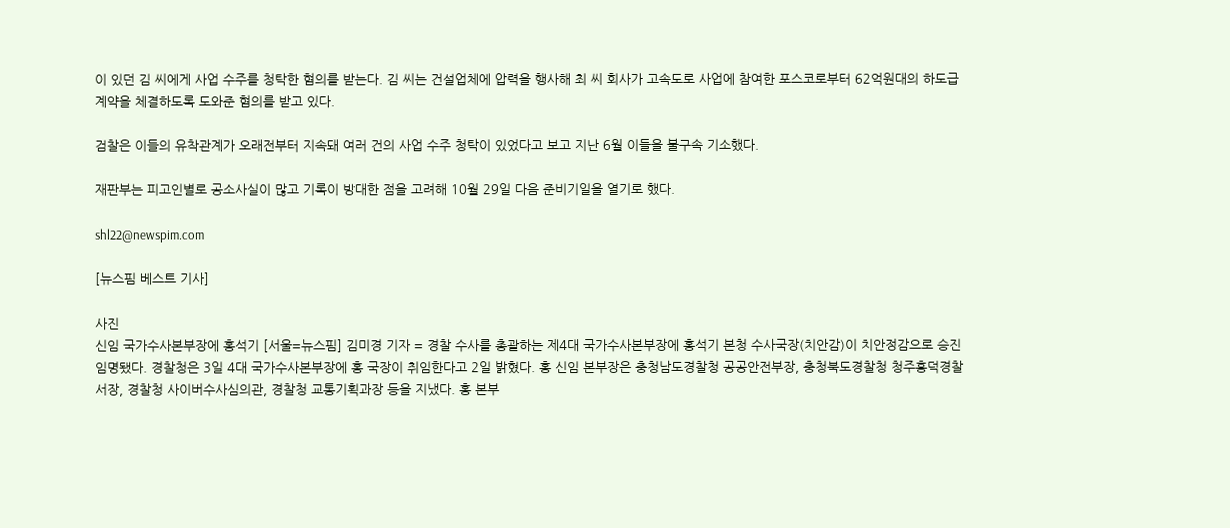이 있던 김 씨에게 사업 수주를 청탁한 혐의를 받는다. 김 씨는 건설업체에 압력을 행사해 최 씨 회사가 고속도로 사업에 참여한 포스코로부터 62억원대의 하도급 계약을 체결하도록 도와준 혐의를 받고 있다.

검찰은 이들의 유착관계가 오래전부터 지속돼 여러 건의 사업 수주 청탁이 있었다고 보고 지난 6월 이들을 불구속 기소했다.

재판부는 피고인별로 공소사실이 많고 기록이 방대한 점을 고려해 10월 29일 다음 준비기일을 열기로 했다.

shl22@newspim.com

[뉴스핌 베스트 기사]

사진
신임 국가수사본부장에 홍석기 [서울=뉴스핌] 김미경 기자 = 경찰 수사를 총괄하는 제4대 국가수사본부장에 홍석기 본청 수사국장(치안감)이 치안정감으로 승진 임명됐다. 경찰청은 3일 4대 국가수사본부장에 홍 국장이 취임한다고 2일 밝혔다. 홍 신임 본부장은 충청남도경찰청 공공안전부장, 충청북도경찰청 청주흥덕경찰서장, 경찰청 사이버수사심의관, 경찰청 교통기획과장 등을 지냈다. 홍 본부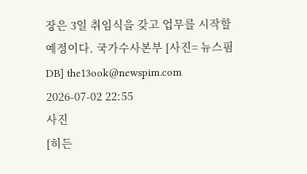장은 3일 취임식을 갖고 업무를 시작할 예정이다. 국가수사본부 [사진= 뉴스핌DB] the13ook@newspim.com 2026-07-02 22:55
사진
[히든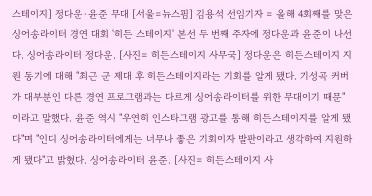스테이지] 정다운·윤준 무대 [서울=뉴스핌] 김용석 선임기자 = 올해 4회째를 맞은 싱어송라이터 경연 대회 '히든 스테이지' 본선 두 번째 주자에 정다운과 윤준이 나선다. 싱어송라이터 정다운. [사진= 히든스테이지 사무국] 정다운은 히든스테이지 지원 동기에 대해 "최근 군 제대 후 히든스테이지라는 기회를 알게 됐다. 기성곡 커버가 대부분인 다른 경연 프로그램과는 다르게 싱어송라이터를 위한 무대이기 때문"이라고 말했다. 윤준 역시 "우연히 인스타그램 광고를 통해 히든스테이지를 알게 됐다"며 "인디 싱어송라이터에게는 너무나 좋은 기회이자 발판이라고 생각하여 지원하게 됐다"고 밝혔다. 싱어송라이터 윤준. [사진= 히든스테이지 사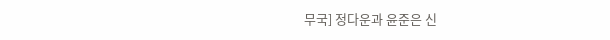무국] 정다운과 윤준은 신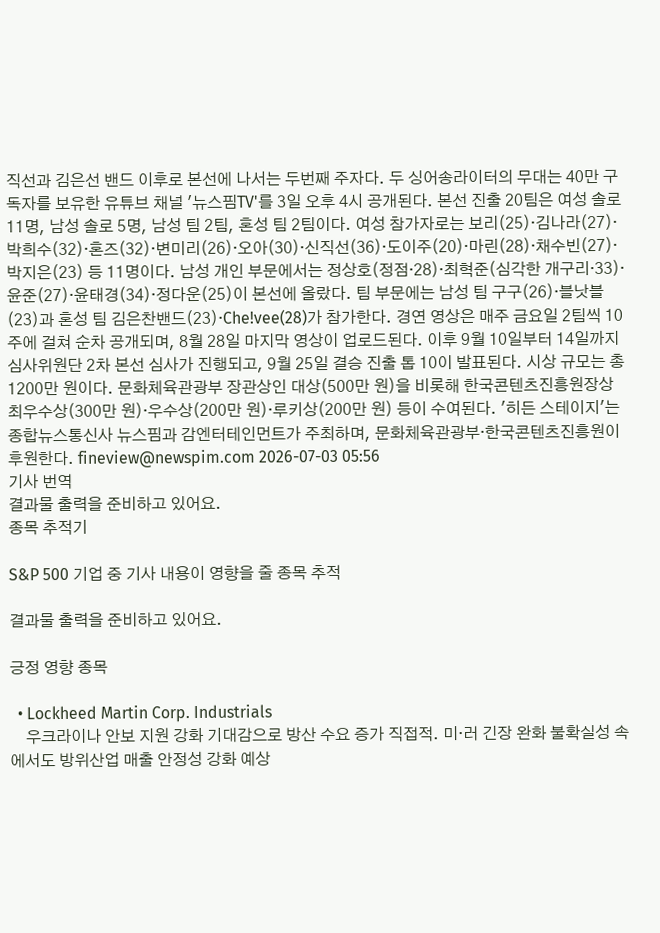직선과 김은선 밴드 이후로 본선에 나서는 두번째 주자다. 두 싱어송라이터의 무대는 40만 구독자를 보유한 유튜브 채널 '뉴스핌TV'를 3일 오후 4시 공개된다. 본선 진출 20팀은 여성 솔로 11명, 남성 솔로 5명, 남성 팀 2팀, 혼성 팀 2팀이다. 여성 참가자로는 보리(25)·김나라(27)·박희수(32)·혼즈(32)·변미리(26)·오아(30)·신직선(36)·도이주(20)·마린(28)·채수빈(27)·박지은(23) 등 11명이다. 남성 개인 부문에서는 정상호(정점·28)·최혁준(심각한 개구리·33)·윤준(27)·윤태경(34)·정다운(25)이 본선에 올랐다. 팀 부문에는 남성 팀 구구(26)·블낫블(23)과 혼성 팀 김은찬밴드(23)·Che!vee(28)가 참가한다. 경연 영상은 매주 금요일 2팀씩 10주에 걸쳐 순차 공개되며, 8월 28일 마지막 영상이 업로드된다. 이후 9월 10일부터 14일까지 심사위원단 2차 본선 심사가 진행되고, 9월 25일 결승 진출 톱 10이 발표된다. 시상 규모는 총 1200만 원이다. 문화체육관광부 장관상인 대상(500만 원)을 비롯해 한국콘텐츠진흥원장상 최우수상(300만 원)·우수상(200만 원)·루키상(200만 원) 등이 수여된다. '히든 스테이지'는 종합뉴스통신사 뉴스핌과 감엔터테인먼트가 주최하며, 문화체육관광부·한국콘텐츠진흥원이 후원한다. fineview@newspim.com 2026-07-03 05:56
기사 번역
결과물 출력을 준비하고 있어요.
종목 추적기

S&P 500 기업 중 기사 내용이 영향을 줄 종목 추적

결과물 출력을 준비하고 있어요.

긍정 영향 종목

  • Lockheed Martin Corp. Industrials
    우크라이나 안보 지원 강화 기대감으로 방산 수요 증가 직접적. 미·러 긴장 완화 불확실성 속에서도 방위산업 매출 안정성 강화 예상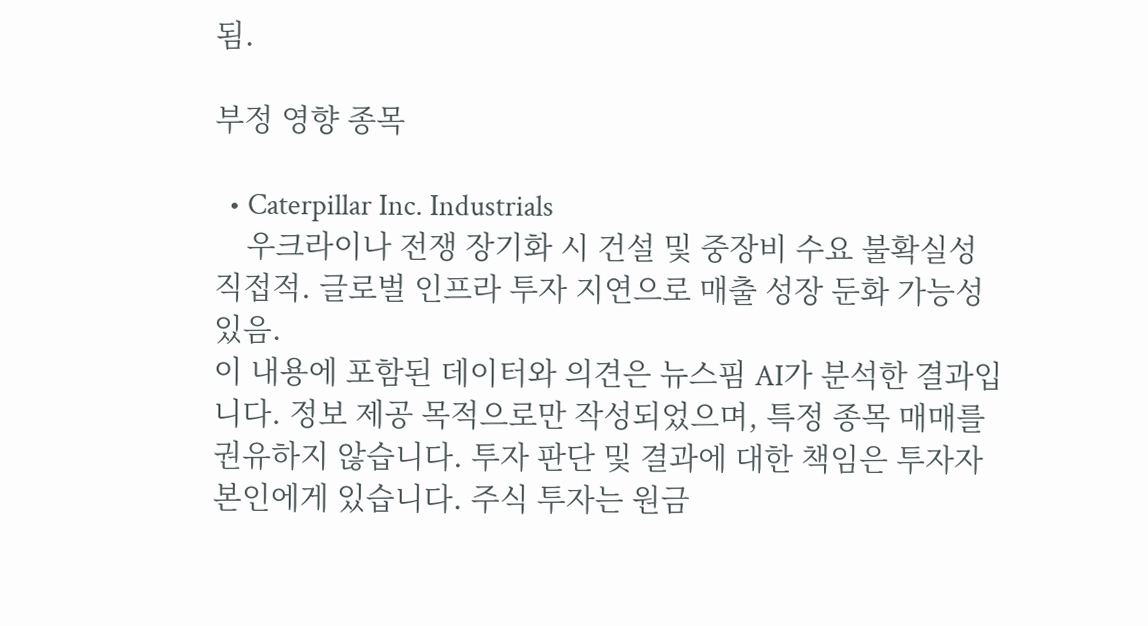됨.

부정 영향 종목

  • Caterpillar Inc. Industrials
    우크라이나 전쟁 장기화 시 건설 및 중장비 수요 불확실성 직접적. 글로벌 인프라 투자 지연으로 매출 성장 둔화 가능성 있음.
이 내용에 포함된 데이터와 의견은 뉴스핌 AI가 분석한 결과입니다. 정보 제공 목적으로만 작성되었으며, 특정 종목 매매를 권유하지 않습니다. 투자 판단 및 결과에 대한 책임은 투자자 본인에게 있습니다. 주식 투자는 원금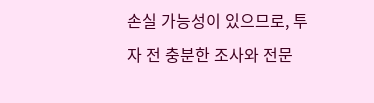손실 가능성이 있으므로, 투자 전 충분한 조사와 전문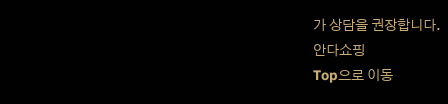가 상담을 권장합니다.
안다쇼핑
Top으로 이동